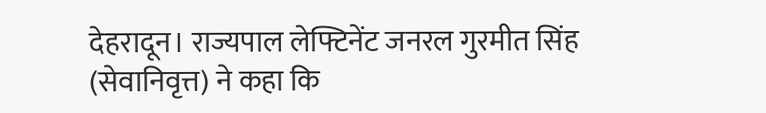देहरादून। राज्यपाल लेफ्टिनेंट जनरल गुरमीत सिंह (सेवानिवृत्त) ने कहा कि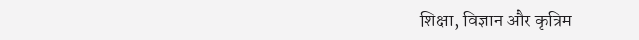शिक्षा, विज्ञान और कृत्रिम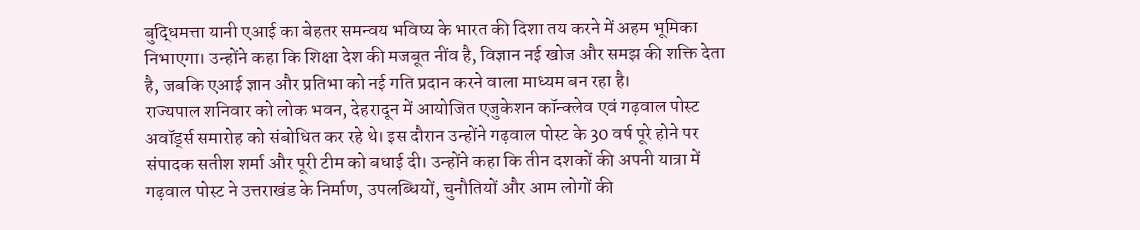बुद्धिमत्ता यानी एआई का बेहतर समन्वय भविष्य के भारत की दिशा तय करने में अहम भूमिका निभाएगा। उन्होंने कहा कि शिक्षा देश की मजबूत नींव है, विज्ञान नई खोज और समझ की शक्ति देता है, जबकि एआई ज्ञान और प्रतिभा को नई गति प्रदान करने वाला माध्यम बन रहा है।
राज्यपाल शनिवार को लोक भवन, देहरादून में आयोजित एजुकेशन कॉन्क्लेव एवं गढ़वाल पोस्ट अवॉर्ड्स समारोह को संबोधित कर रहे थे। इस दौरान उन्होंने गढ़वाल पोस्ट के 30 वर्ष पूरे होने पर संपादक सतीश शर्मा और पूरी टीम को बधाई दी। उन्होंने कहा कि तीन दशकों की अपनी यात्रा में गढ़वाल पोस्ट ने उत्तराखंड के निर्माण, उपलब्धियों, चुनौतियों और आम लोगों की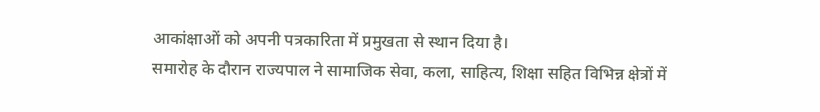आकांक्षाओं को अपनी पत्रकारिता में प्रमुखता से स्थान दिया है।
समारोह के दौरान राज्यपाल ने सामाजिक सेवा, कला, साहित्य, शिक्षा सहित विभिन्न क्षेत्रों में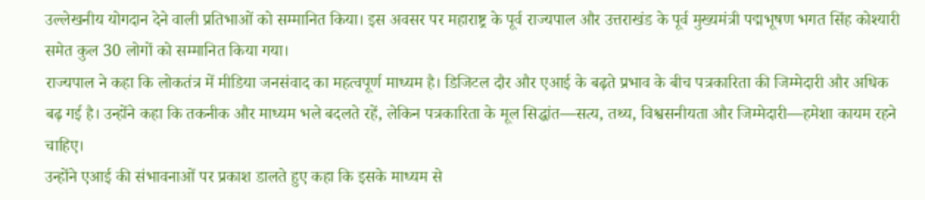उल्लेखनीय योगदान देने वाली प्रतिभाओं को सम्मानित किया। इस अवसर पर महाराष्ट्र के पूर्व राज्यपाल और उत्तराखंड के पूर्व मुख्यमंत्री पद्मभूषण भगत सिंह कोश्यारी समेत कुल 30 लोगों को सम्मानित किया गया।
राज्यपाल ने कहा कि लोकतंत्र में मीडिया जनसंवाद का महत्वपूर्ण माध्यम है। डिजिटल दौर और एआई के बढ़ते प्रभाव के बीच पत्रकारिता की जिम्मेदारी और अधिक बढ़ गई है। उन्होंने कहा कि तकनीक और माध्यम भले बदलते रहें, लेकिन पत्रकारिता के मूल सिद्धांत—सत्य, तथ्य, विश्वसनीयता और जिम्मेदारी—हमेशा कायम रहने चाहिए।
उन्होंने एआई की संभावनाओं पर प्रकाश डालते हुए कहा कि इसके माध्यम से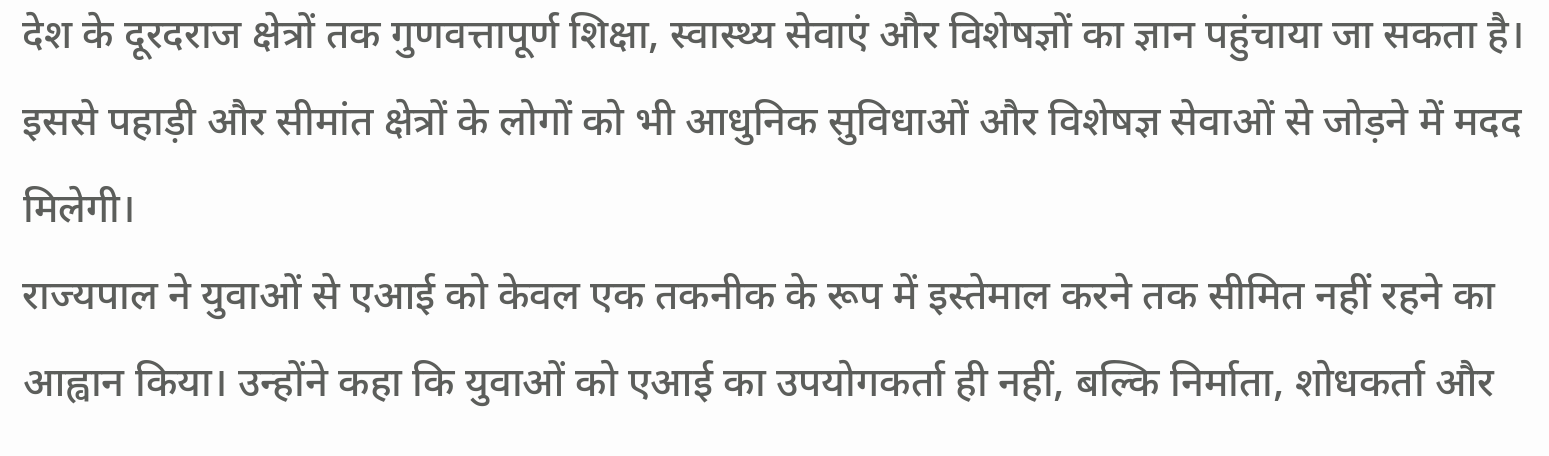देश के दूरदराज क्षेत्रों तक गुणवत्तापूर्ण शिक्षा, स्वास्थ्य सेवाएं और विशेषज्ञों का ज्ञान पहुंचाया जा सकता है। इससे पहाड़ी और सीमांत क्षेत्रों के लोगों को भी आधुनिक सुविधाओं और विशेषज्ञ सेवाओं से जोड़ने में मदद मिलेगी।
राज्यपाल ने युवाओं से एआई को केवल एक तकनीक के रूप में इस्तेमाल करने तक सीमित नहीं रहने का आह्वान किया। उन्होंने कहा कि युवाओं को एआई का उपयोगकर्ता ही नहीं, बल्कि निर्माता, शोधकर्ता और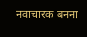नवाचारक बनना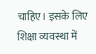चाहिए। इसके लिए शिक्षा व्यवस्था में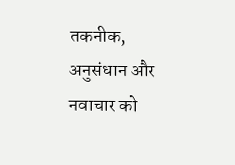तकनीक, अनुसंधान और नवाचार को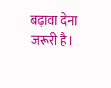बढ़ावा देना जरूरी है।